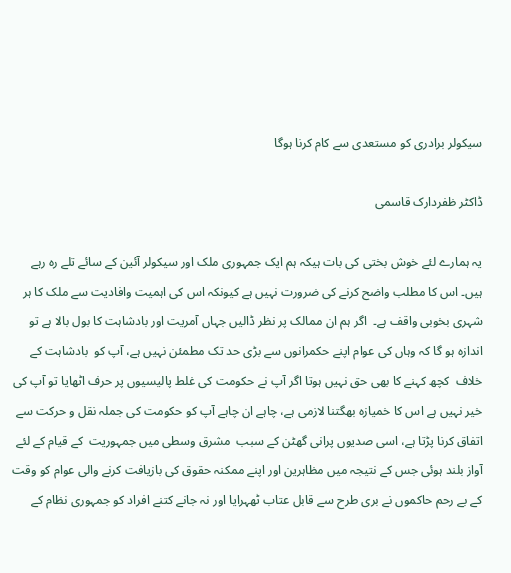سیکولر برادری کو مستعدی سے کام کرنا ہوگا

ڈاکٹر ظفردارک قاسمی

یہ ہمارے لئے خوش بختی کی بات ہیکہ ہم ایک جمہوری ملک اور سیکولر آئین کے سائے تلے رہ رہے ہیں۔ اس کا مطلب واضح کرنے کی ضرورت نہیں ہے کیونکہ اس کی اہمیت وافادیت سے ملک کا ہر شہری بخوبی واقف ہے۔  اگر ہم ان ممالک پر نظر ڈالیں جہاں آمریت اور بادشاہت کا بول بالا ہے تو اندازہ ہو گا کہ وہاں کی عوام اپنے حکمرانوں سے بڑی حد تک مطمئن نہیں ہے، آپ کو  بادشاہت کے خلاف  کچھ کہنے کا بھی حق نہیں ہوتا اگر آپ نے حکومت کی غلط پالیسیوں پر حرف اٹھایا تو آپ کی خیر نہیں ہے اس کا خمیازہ بھگتنا لازمی ہے، چاہے ان چاہے آپ کو حکومت کی جملہ نقل و حرکت سے اتفاق کرنا پڑتا ہے، اسی صدیوں پرانی گھٹن کے سبب  مشرق وسطی میں جمہوریت  کے قیام کے لئے آواز بلند ہوئی جس کے نتیجہ میں مظاہرین اور اپنے ممکنہ حقوق کی بازیافت کرنے والی عوام کو وقت کے بے رحم حاکموں نے بری طرح سے قابل عتاب ٹھہرایا اور نہ جانے کتنے افراد کو جمہوری نظام کے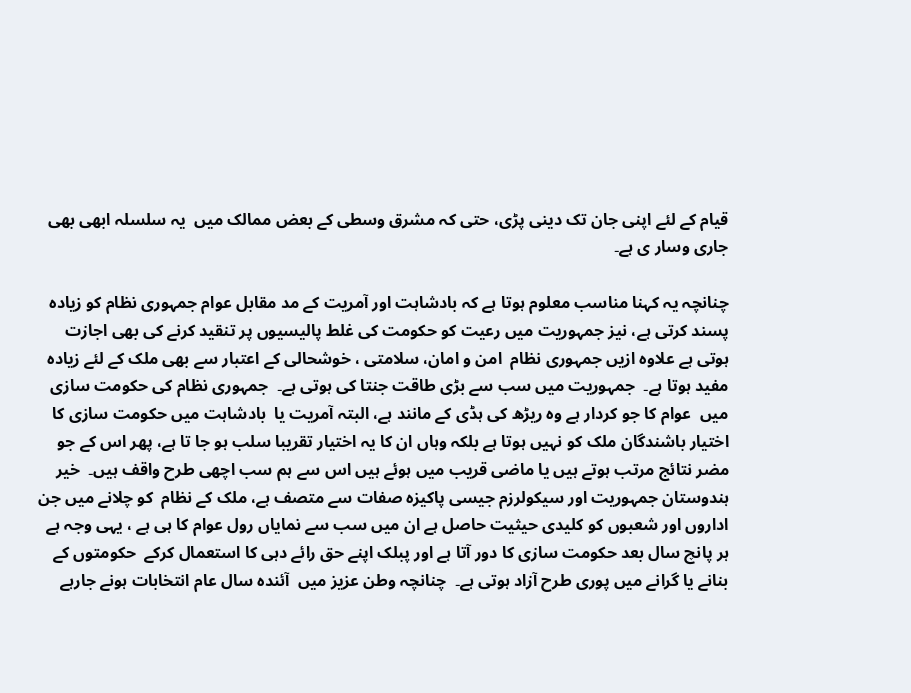قیام کے لئے اپنی جان تک دینی پڑی، حتی کہ مشرق وسطی کے بعض ممالک میں  یہ سلسلہ ابھی بھی جاری وسار ی ہے۔

چنانچہ یہ کہنا مناسب معلوم ہوتا ہے کہ بادشاہت اور آمریت کے مد مقابل عوام جمہوری نظام کو زیادہ پسند کرتی ہے، نیز جمہوریت میں رعیت کو حکومت کی غلط پالیسیوں پر تنقید کرنے کی بھی اجازت ہوتی ہے علاوہ ازیں جمہوری نظام  امن و امان، سلامتی ، خوشحالی کے اعتبار سے بھی ملک کے لئے زیادہ مفید ہوتا ہے۔  جمہوریت میں سب سے بڑی طاقت جنتا کی ہوتی ہے۔  جمہوری نظام کی حکومت سازی میں  عوام کا جو کردار ہے وہ ریڑھ کی ہڈی کے مانند ہے، البتہ آمریت یا  بادشاہت میں حکومت سازی کا اختیار باشندگان ملک کو نہیں ہوتا ہے بلکہ وہاں ان کا یہ اختیار تقریبا سلب ہو جا تا ہے، پھر اس کے جو مضر نتائج مرتب ہوتے ہیں یا ماضی قریب میں ہوئے ہیں اس سے ہم سب اچھی طرح واقف ہیں۔  خیر ہندوستان جمہوریت اور سیکولرزم جیسی پاکیزہ صفات سے متصف ہے، ملک کے نظام  کو چلانے میں جن اداروں اور شعبوں کو کلیدی حیثیت حاصل ہے ان میں سب سے نمایاں رول عوام کا ہی ہے ، یہی وجہ ہے  ہر پانچ سال بعد حکومت سازی کا دور آتا ہے اور پبلک اپنے حق رائے دہی کا استعمال کرکے  حکومتوں کے بنانے یا گرانے میں پوری طرح آزاد ہوتی ہے۔  چنانچہ وطن عزیز میں  آئندہ سال عام انتخابات ہونے جارہے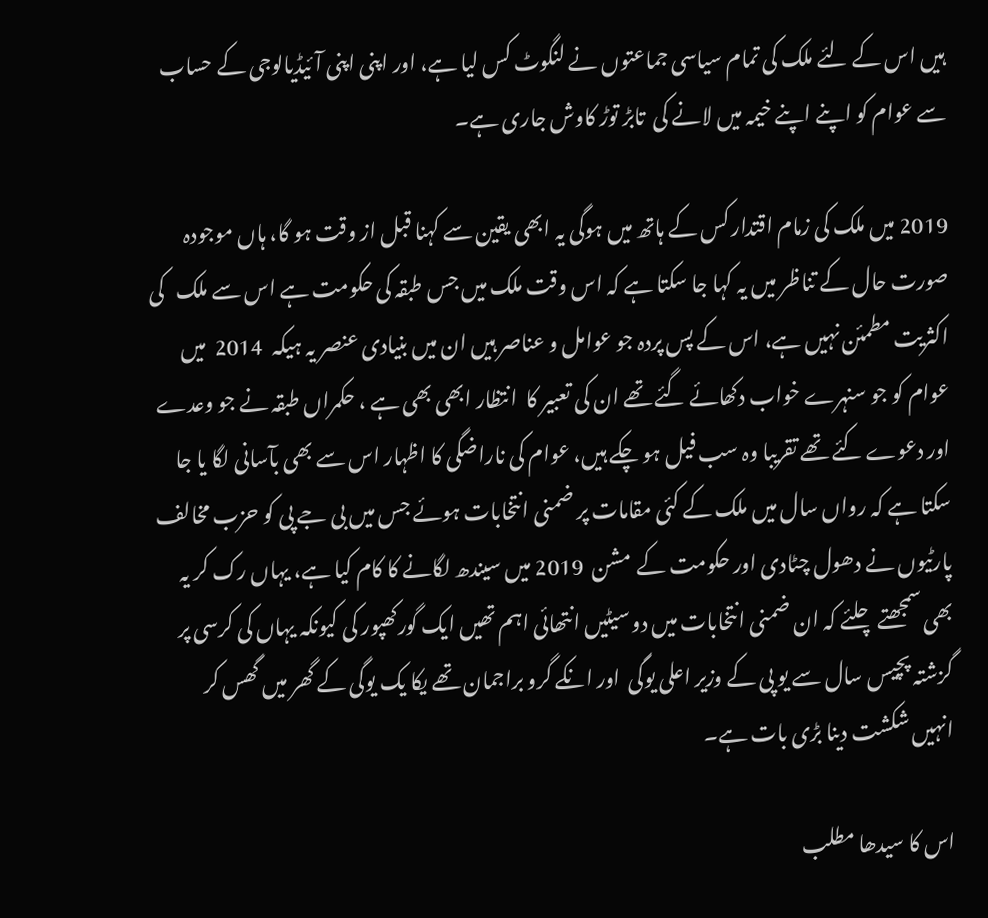ہیں اس کے لئے ملک کی تمام سیاسی جماعتوں نے لنگوٹ کس لیا ہے، اور اپنی اپنی آئیڈیالوجی کے حساب سے عوام کو اپنے اپنے خیمہ میں لانے کی  تابڑ توڑ کاوش جاری ہے۔

2019 میں ملک کی زمام اقتدار کس کے ہاتھ میں ہوگی یہ ابھی یقین سے کہنا قبل از وقت ہو گا، ہاں موجودہ صورت حال کے تناظر میں یہ کہا جا سکتا ہے کہ اس وقت ملک میں جس طبقہ کی حکومت ہے اس سے ملک   کی اکثریت مطمئن نہیں ہے، اس کے پس پردہ جو عوامل و عناصر ہیں ان میں بنیادی عنصر یہ ہیکہ  2014  میں عوام کو جو سنہرے خواب دکھائے گئے تھے ان کی تعبیر کا  انتظار ابھی بھی ہے ، حکمراں طبقہ نے جو وعدے اور دعوے کئے تھے تقریبا وہ سب فیل ہو چکے ہیں، عوام کی ناراضگی کا اظہار اس سے بھی بآسانی لگا یا جا سکتا ہے کہ رواں سال میں ملک کے کئی مقامات پر ضمنی انتخابات ہوئے جس میں بی جے پی کو حزب مخالف پارٹیوں نے دھول چٹادی اور حکومت کے  مشن  2019 میں سیندھ لگانے کا کام کیا ہے، یہاں رک کر یہ بھی سمجھتے چلئے کہ ان ضمنی انتخابات میں دو سیٹیں انتھائی اہم تھیں ایک گورکھپور کی کیونکہ یہاں کی کرسی پر گزشتہ پچیس سال سے یو پی کے وزیر اعلی یوگی  اور انکے گرو براجمان تھے یکا یک یوگی کے گھر میں گھس کر انہیں شکشت دینا بڑی بات ہے۔

اس کا سیدھا مطلب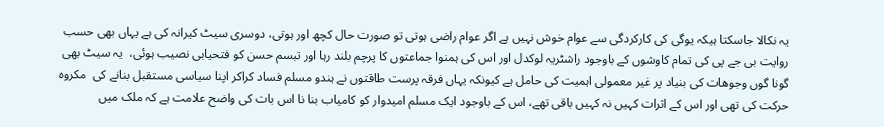یہ نکالا جاسکتا ہیکہ یوگی کی کارکردگی سے عوام خوش نہیں ہے اگر عوام راضی ہوتی تو صورت حال کچھ اور ہوتی، دوسری سیٹ کیرانہ کی ہے یہاں بھی حسب روایت بی جے پی کی تمام کاوشوں کے باوجود راشٹریہ لوکدل اور اس کی ہمنوا جماعتوں کا پرچم بلند رہا اور تبسم حسن کو فتحیابی نصیب ہوئی،  یہ سیٹ بھی گونا گوں وجوھات کی بنیاد پر غیر معمولی اہمیت کی حامل ہے کیونکہ یہاں فرقہ پرست طاقتوں نے ہندو مسلم فساد کراکر اپنا سیاسی مستقبل بنانے کی  مکروہ حرکت کی تھی اور اس کے اثرات کہیں نہ کہیں باقی تھے، اس کے باوجود ایک مسلم امیدوار کو کامیاب بنا نا اس بات کی واضح علامت ہے کہ ملک میں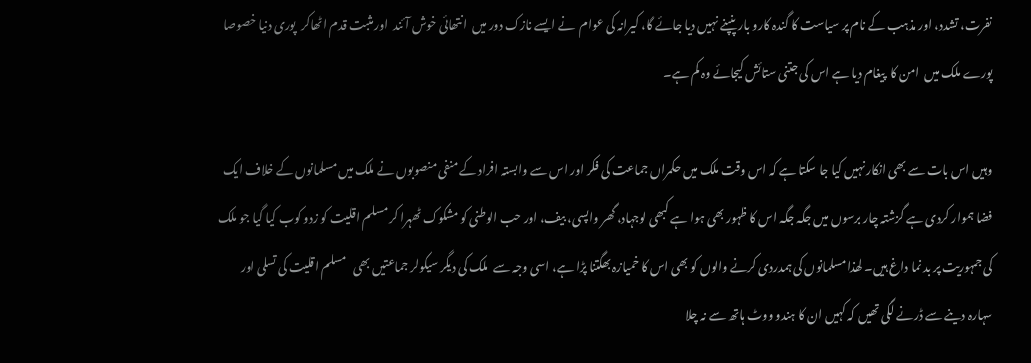نفرت، تشدد، اور مذہب کے نام پر سیاست کا گندہ کارو بار پنپنے نہیں دیا جائے گا، کیرانہ کی عوام  نے ایسے نازک دور میں  انتھائی خوش آئند  اور مثبت قدم اٹھاکر  پوری دنیا خصوصا پورے ملک میں  امن کا  پیغام دیا ہے اس کی جتنی ستائش کیجائے وہ کم ہے۔

وہیں اس بات سے بھی انکار نہیں کیا جا سکتا ہے کہ اس وقت ملک میں حکمراں جماعت کی فکر اور اس سے وابستہ افراد کے منفی منصوبوں نے ملک میں مسلمانوں کے خلاف ایک فضا ہموار کردی ہے گزشتہ چار برسوں میں جگہ جگہ اس کا ظہور بھی ہوا ہے کبھی لوجہاد، گھر واپسی، بیف، اور حب الوطنی کو مشکوک ٹھہرا کر مسلم اقلیت کو زدو کوب کیا گیا جو ملک کی جمہوریت پر بد نما داغ ہیں۔ لھذا مسلمانوں کی ہمدردی کرنے والوں کو بھی اس کا خمیازہ بھگتنا پڑا ہے، اسی وجہ سے  ملک کی دیگر سیکولر جماعتیں بھی   مسلم اقلیت کی تسلی اور سہارہ دینے سے ڈرنے لگی تھیں کہ کہیں ان کا ہندو ووٹ ہاتھ سے نہ چلا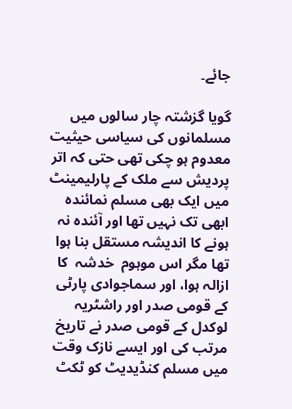جائے۔

گویا گزشتہ چار سالوں میں مسلمانوں کی سیاسی حیثیت معدوم ہو چکی تھی حتی کہ اتر پردیش سے ملک کے پارلیمینٹ میں ایک بھی مسلم نمائندہ ابھی تک نہیں تھا اور آئندہ نہ ہونے کا اندیشہ مستقل بنا ہوا تھا مگر اس موہوم  خدشہ  کا ازالہ ہوا، اور سماجوادی پارٹی کے قومی صدر اور راشٹریہ لوکدل کے قومی صدر نے تاریخ مرتب کی اور ایسے نازک وقت میں مسلم کنڈیدیٹ کو ٹکٹ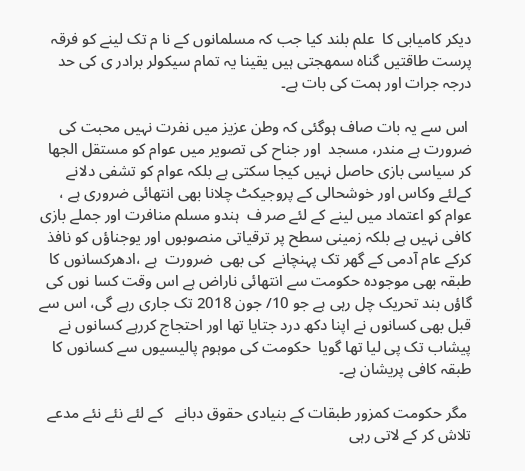دیکر کامیابی کا  علم بلند کیا جب کہ مسلمانوں کے نا م تک لینے کو فرقہ پرست طاقتیں گناہ سمھجتی ہیں یقینا یہ تمام سیکولر برادر ی کی حد درجہ جرات اور ہمت کی بات ہے۔

 اس سے یہ بات صاف ہوگئی کہ وطن عزیز میں نفرت نہیں محبت کی ضرورت ہے مندر، مسجد  اور جناح کی تصویر میں عوام کو مستقل الجھا کر سیاسی بازی حاصل نہیں کیجا سکتی ہے بلکہ عوام کو تشفی دلانے کےلئے وکاس اور خوشحالی کے پروجیکٹ چلانا بھی انتھائی ضروری ہے ، عوام کو اعتماد میں لینے کے لئے صر ف  ہندو مسلم منافرت اور جملے بازی  کافی نہیں ہے بلکہ زمینی سطح پر ترقیاتی منصوبوں اور یوجناؤں کو نافذ کرکے عام آدمی کے گھر تک پہنچانے  کی بھی  ضرورت  ہے ،ادھرکسانوں کا طبقہ بھی موجودہ حکومت سے انتھائی ناراض ہے اس وقت کسا نوں کی گاؤں بند تحریک چل رہی ہے جو 10/ جون 2018 تک جاری رہے گی، اس سے  قبل بھی کسانوں نے اپنا دکھ درد جتایا تھا اور احتجاج کررہے کسانوں نے پیشاب تک پی لیا تھا گویا  حکومت کی موہوم پالیسیوں سے کسانوں کا طبقہ کافی پریشان ہے۔

 مگر حکومت کمزور طبقات کے بنیادی حقوق دبانے   کے لئے نئے نئے مدعے تلاش کر کے لاتی رہی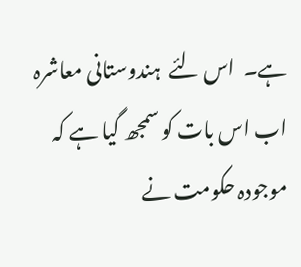ہے۔  اس لئے  ہندوستانی معاشرہ اب اس بات کو سمجھ گیا ہے کہ موجودہ حکومت نے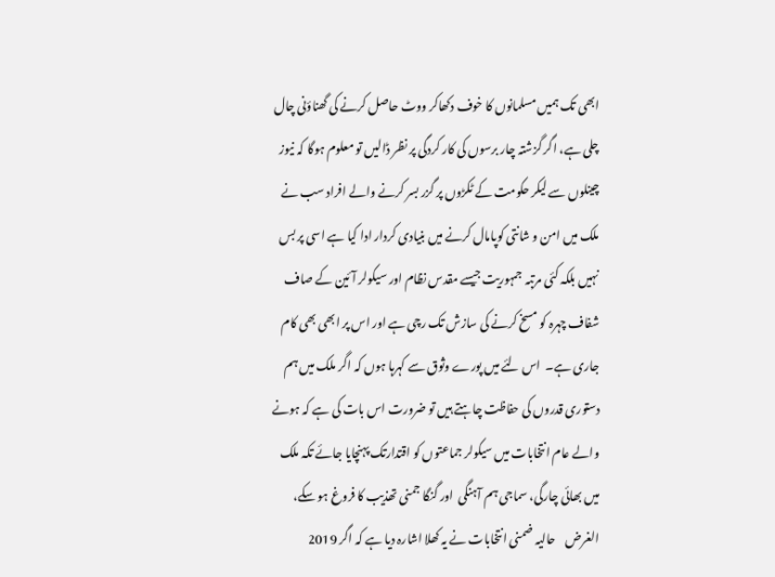ابھی تک ہمیں مسلمانوں کا خوف دکھاکر ووٹ حاصل کرنے کی گھناؤنی چال چلی ہے، اگر گزشتہ چار برسوں کی کار کردگی پر نظر ڈالیں تو معلوم ہوگا کہ نیوز چینلوں سے لیکر حکومت کے ٹکڑوں پر گزر بسر کرنے والے افراد سب نے ملک میں امن و شانتی کوپامال کرنے میں بنیادی کردار ادا کیا ہے اسی پر بس نہیں بلکہ کئی مرتبہ  جمہوریت جیسے مقدس نظام اور سیکولر آئین کے صاف شفاف چہرہ کو مسخ کرنے کی سازش تک رچی ہے اور اس پر ابھی بھی کام جاری ہے۔  اس لئے میں پورے وثوق سے کہرہا ہوں کہ اگر ملک میں ہم دستوری قدروں کی حفاظت چاہتے ہیں تو ضرورت اس بات کی ہے کہ ہونے والے عام انتخابات میں سیکولر جماعتوں کو اقتدارتک پہنچایا جائے تکہ ملک میں بھائی چارگی، سماجی ہم آہنگی  اور گنگا جمنی تھذیب کا فروغ ہو سکے، الغرض    حالیہ ضمنی انتخابات نے یہ کھلا اشارہ دیا ہے کہ اگر 2019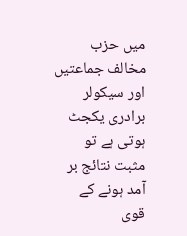میں حزب مخالف جماعتیں اور سیکولر برادری یکجٹ ہوتی ہے تو مثبت نتائج بر آمد ہونے کے قوی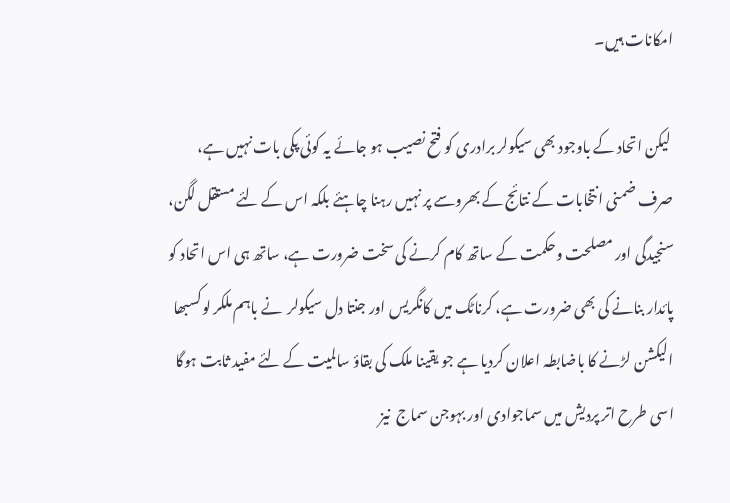امکانات ہیں۔

 لیکن اتحاد کے باوجود بھی سیکولر برادری کو فتح نصیب ہو جائے یہ کوئی پکی بات نہیں ہے، صرف ضمنی انتخابات کے نتائج کے بھروسے پر نہیں رہنا چاہئے بلکہ اس کے لئے مستقل لگن، سنجیدگی اور مصلحت وحکمت کے ساتھ کام کرنے کی سخت ضرورت ہے، ساتھ ہی اس اتحاد کو پائدار بنانے کی بھی ضرورت ہے، کرناٹک میں کانگریس اور جنتا دل سیکولر  نے باہم ملکر لوکسبھا الیکشن لڑنے کا باضابطہ اعلان کردیا ہے جو یقینا ملک کی بقاؤ سالمیت کے لئے مفید ثابت ہوگا  اسی طرح اتر پردیش میں سماجوادی اور بہوجن سماج  نیز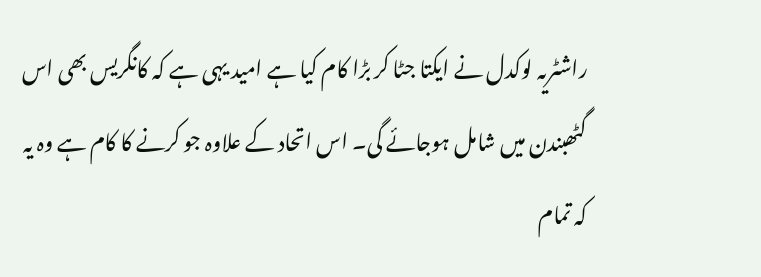راشٹریہ لوکدل نے ایکتا جٹا کر بڑا کام کیا ہے امید یہی ہے کہ کانگریس بھی اس گٹھبندن میں شامل ہوجائے گی۔ اس اتحاد کے علاوہ جو کرنے کا کام ہے وہ یہ کہ تمام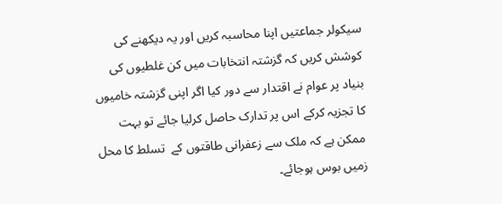سیکولر جماعتیں اپنا محاسبہ کریں اور یہ دیکھنے کی کوشش کریں کہ گزشتہ انتخابات میں کن غلطیوں کی بنیاد پر عوام نے اقتدار سے دور کیا اگر اپنی گزشتہ خامیوں کا تجزیہ کرکے اس پر تدارک حاصل کرلیا جائے تو بہت ممکن ہے کہ ملک سے زعفرانی طاقتوں کے  تسلط کا محل زمیں بوس ہوجائے۔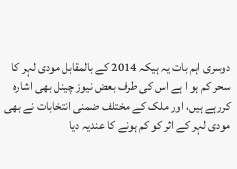دوسری اہم بات یہ ہیکہ 2014 کے بالمقابل مودی لہر کا سحر کم ہو ا ہے اس کی طرف بعض نیوز چینل بھی اشارہ کررہے ہیں، اور ملک کے مختلف ضمنی انتخابات نے بھی مودی لہر کے اثر کو کم ہونے کا عندیہ دیا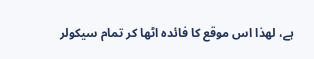ہے، لھذا اس موقع کا فائدہ اٹھا کر تمام سیکولر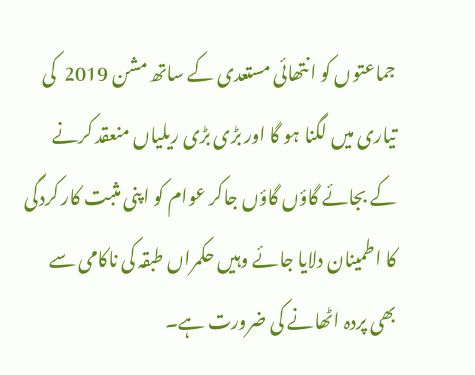جماعتوں کو انتھائی مستعدی کے ساتھ مشن 2019  کی تیاری میں لگنا ہو گا اور بڑی بڑی ریلیاں منعقد کرنے کے بجائے گاؤں گاؤں جاکر عوام کو اپنی مثبت کار کردگی کا اطمینان دلایا جائے وہیں حکمراں طبقہ کی ناکامی سے بھی پردہ اٹھانے کی ضرورت ہے۔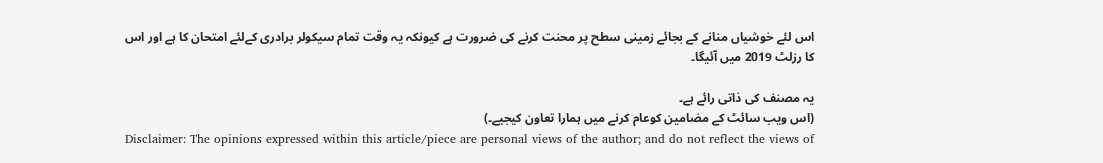اس لئے خوشیاں منانے کے بجائے زمینی سطح پر محنت کرنے کی ضرورت ہے کیونکہ یہ وقت تمام سیکولر برادری کےلئے امتحان کا ہے اور اس کا رزلٹ 2019 میں آئیگا۔

یہ مصنف کی ذاتی رائے ہے۔
(اس ویب سائٹ کے مضامین کوعام کرنے میں ہمارا تعاون کیجیے۔)
Disclaimer: The opinions expressed within this article/piece are personal views of the author; and do not reflect the views of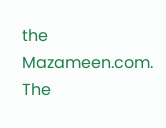the Mazameen.com. The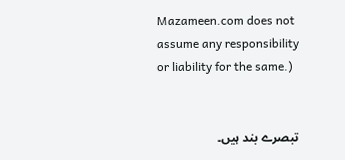Mazameen.com does not assume any responsibility or liability for the same.)


تبصرے بند ہیں۔